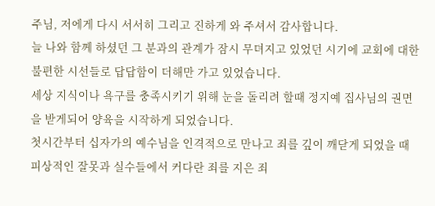주님, 저에게 다시 서서히 그리고 진하게 와 주셔서 감사합니다.
늘 나와 함께 하셨던 그 분과의 관계가 잠시 무뎌지고 있었던 시기에 교회에 대한 불편한 시선들로 답답함이 더해만 가고 있었습니다.
세상 지식이나 욕구를 충족시키기 위해 눈을 돌리려 할때 정지예 집사님의 권면을 받게되어 양육을 시작하게 되었습니다.
첫시간부터 십자가의 예수님을 인격적으로 만나고 죄를 깊이 깨닫게 되었을 때 피상적인 잘못과 실수들에서 커다란 죄를 지은 죄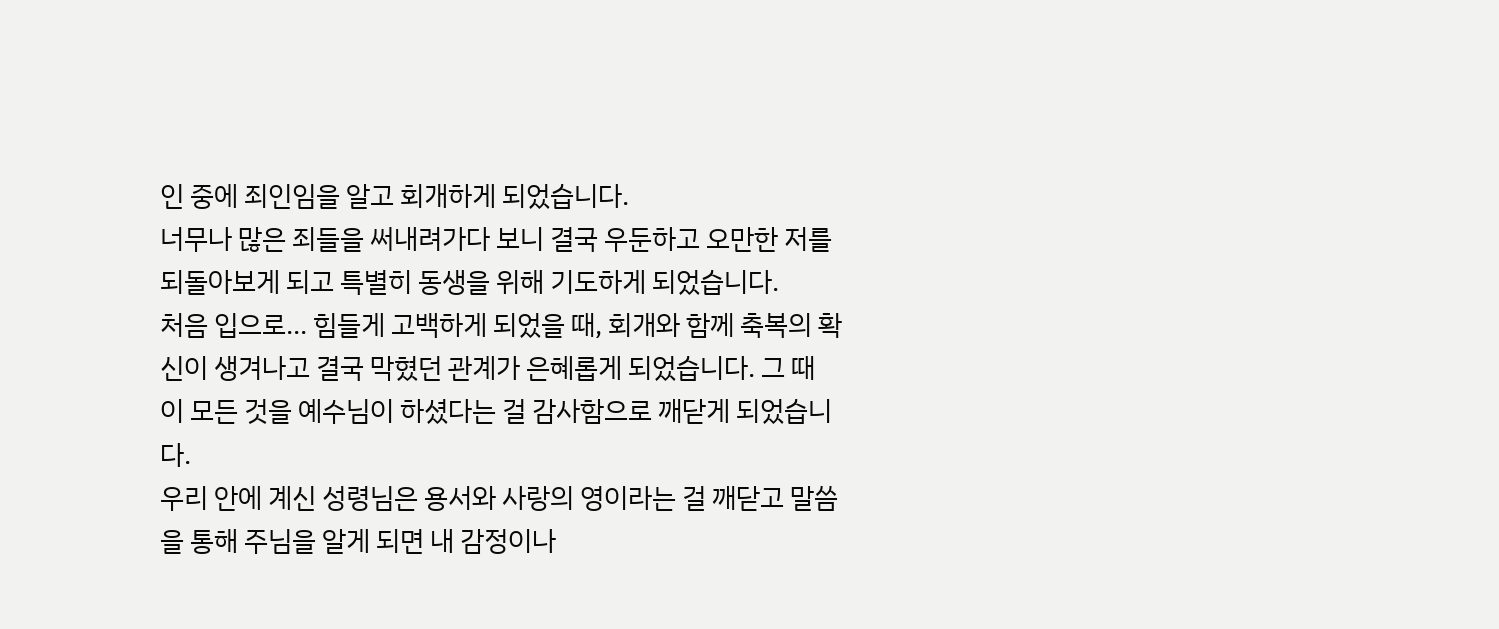인 중에 죄인임을 알고 회개하게 되었습니다.
너무나 많은 죄들을 써내려가다 보니 결국 우둔하고 오만한 저를 되돌아보게 되고 특별히 동생을 위해 기도하게 되었습니다.
처음 입으로... 힘들게 고백하게 되었을 때, 회개와 함께 축복의 확신이 생겨나고 결국 막혔던 관계가 은혜롭게 되었습니다. 그 때 이 모든 것을 예수님이 하셨다는 걸 감사함으로 깨닫게 되었습니다.
우리 안에 계신 성령님은 용서와 사랑의 영이라는 걸 깨닫고 말씀을 통해 주님을 알게 되면 내 감정이나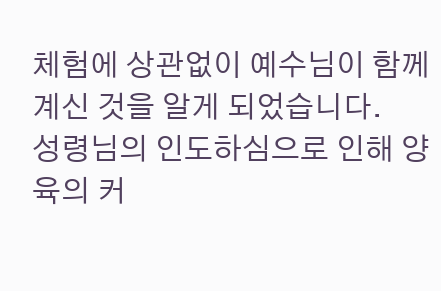체험에 상관없이 예수님이 함께 계신 것을 알게 되었습니다.
성령님의 인도하심으로 인해 양육의 커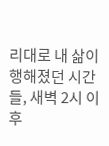리대로 내 삶이 행해졌던 시간들, 새벽 2시 이후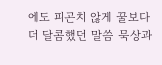에도 피곤치 않게 꿀보다 더 달콤했던 말씀 묵상과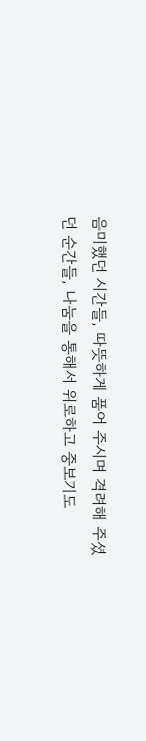음미했던 시간들, 따뜻하게 품어 주시며 격려해 주셨던 순간들, 나눔을 통해서 위로하고 중보기도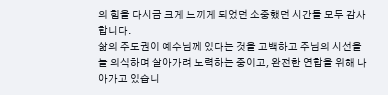의 힘을 다시금 크게 느끼게 되었던 소중했던 시간들 모두 감사합니다.
삶의 주도권이 예수님께 있다는 것을 고백하고 주님의 시선을 늘 의식하며 살아가려 노력하는 중이고, 완전한 연합을 위해 나아가고 있습니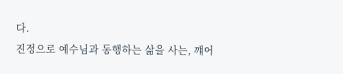다.
진정으로 예수님과 동행하는 삶을 사는, 꺠어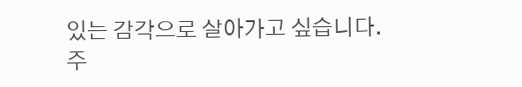있는 감각으로 살아가고 싶습니다.
주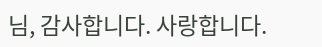님, 감사합니다. 사랑합니다.